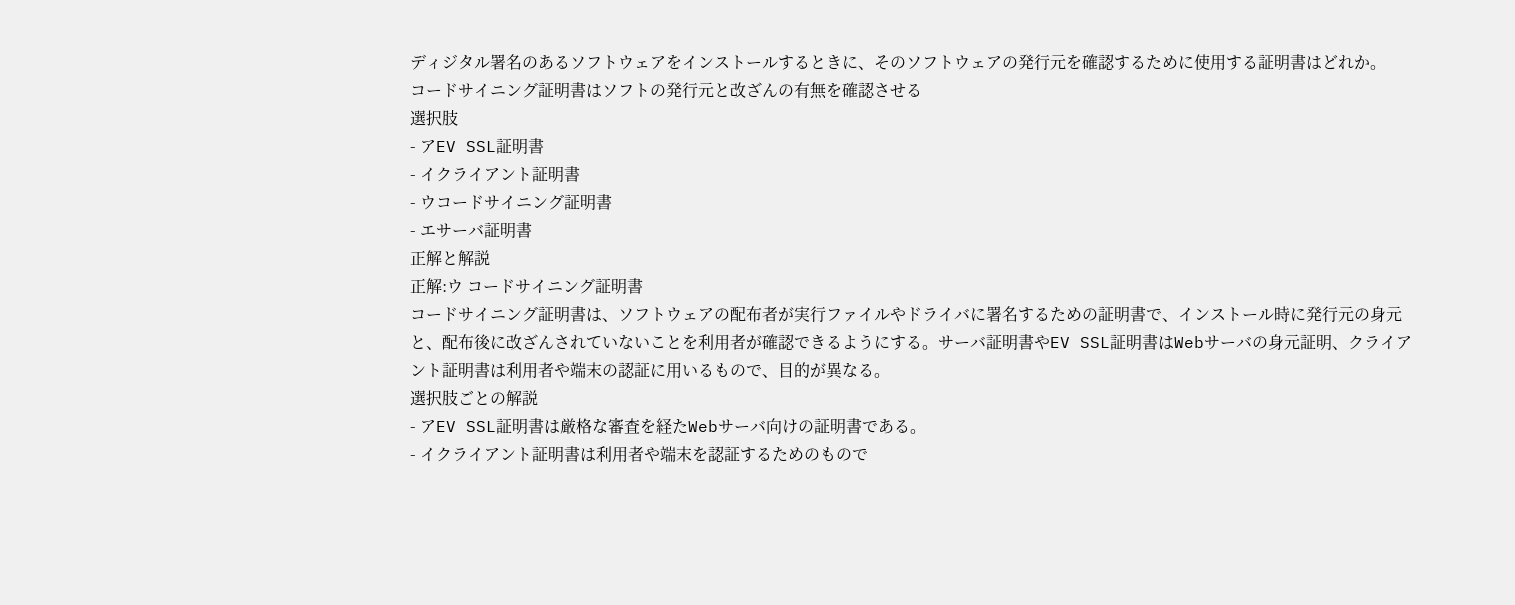ディジタル署名のあるソフトウェアをインストールするときに、そのソフトウェアの発行元を確認するために使用する証明書はどれか。
コードサイニング証明書はソフトの発行元と改ざんの有無を確認させる
選択肢
- アEV SSL証明書
- イクライアント証明書
- ウコードサイニング証明書
- エサーバ証明書
正解と解説
正解:ウ コードサイニング証明書
コードサイニング証明書は、ソフトウェアの配布者が実行ファイルやドライバに署名するための証明書で、インストール時に発行元の身元と、配布後に改ざんされていないことを利用者が確認できるようにする。サーバ証明書やEV SSL証明書はWebサーバの身元証明、クライアント証明書は利用者や端末の認証に用いるもので、目的が異なる。
選択肢ごとの解説
- アEV SSL証明書は厳格な審査を経たWebサーバ向けの証明書である。
- イクライアント証明書は利用者や端末を認証するためのもので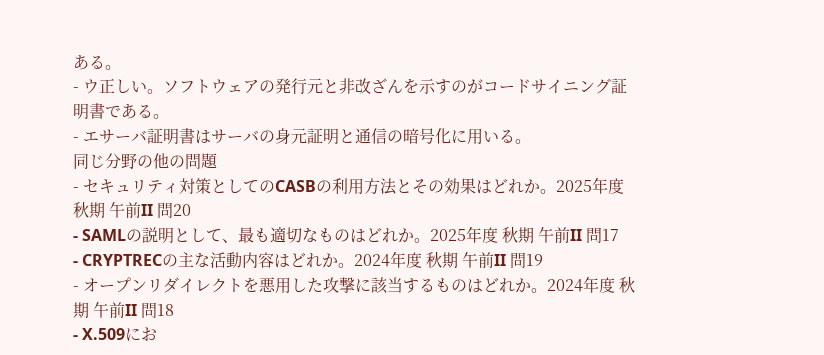ある。
- ウ正しい。ソフトウェアの発行元と非改ざんを示すのがコードサイニング証明書である。
- エサーバ証明書はサーバの身元証明と通信の暗号化に用いる。
同じ分野の他の問題
- セキュリティ対策としてのCASBの利用方法とその効果はどれか。2025年度 秋期 午前II 問20
- SAMLの説明として、最も適切なものはどれか。2025年度 秋期 午前II 問17
- CRYPTRECの主な活動内容はどれか。2024年度 秋期 午前II 問19
- オープンリダイレクトを悪用した攻撃に該当するものはどれか。2024年度 秋期 午前II 問18
- X.509にお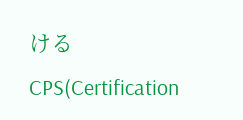けるCPS(Certification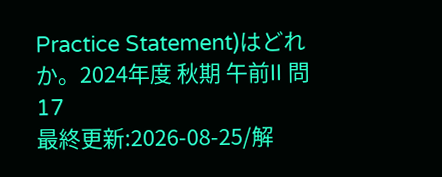Practice Statement)はどれか。2024年度 秋期 午前II 問17
最終更新:2026-08-25/解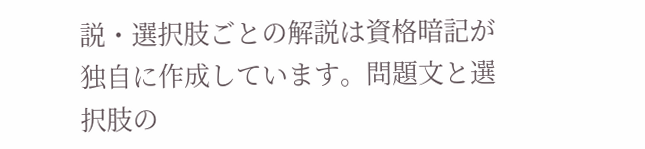説・選択肢ごとの解説は資格暗記が独自に作成しています。問題文と選択肢の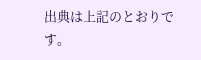出典は上記のとおりです。